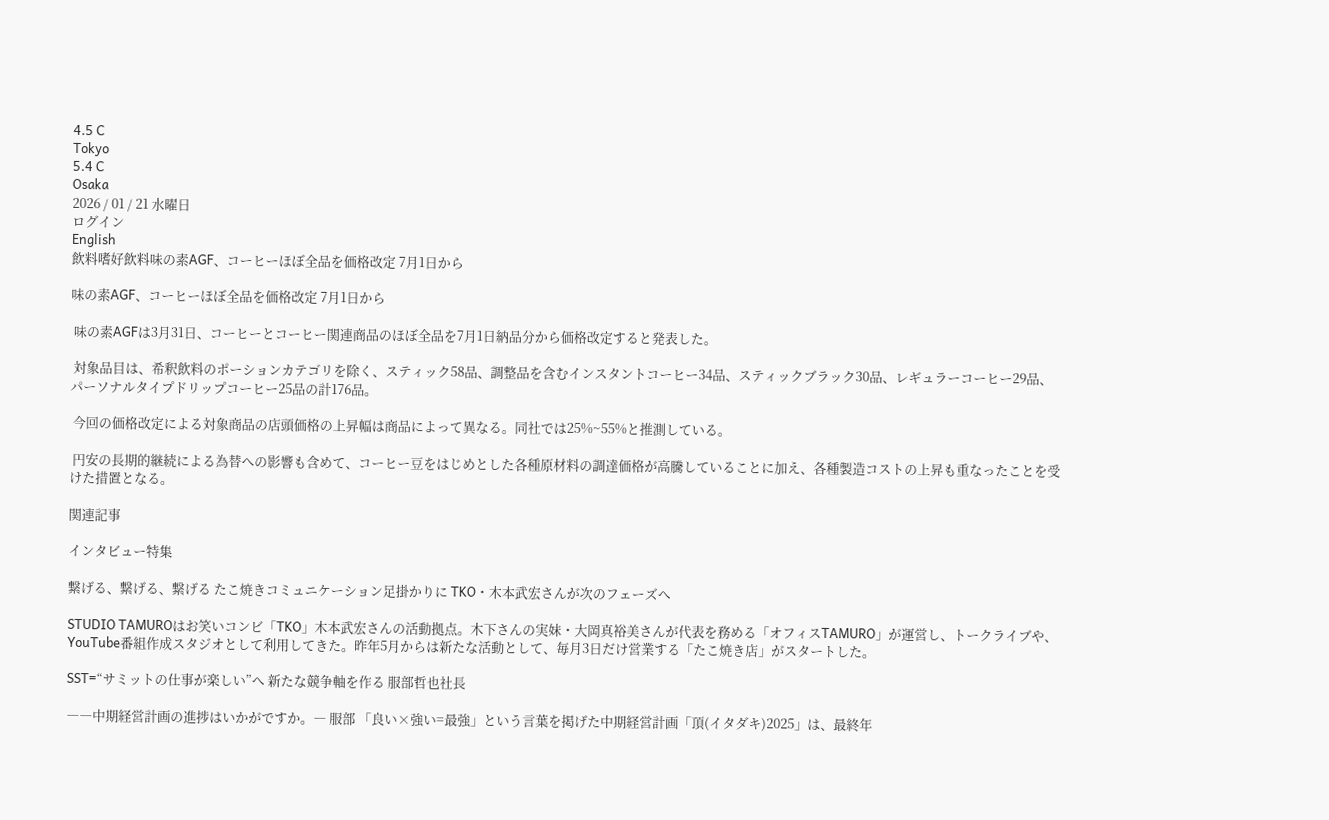4.5 C
Tokyo
5.4 C
Osaka
2026 / 01 / 21 水曜日
ログイン
English
飲料嗜好飲料味の素AGF、コーヒーほぼ全品を価格改定 7月1日から

味の素AGF、コーヒーほぼ全品を価格改定 7月1日から

 味の素AGFは3月31日、コーヒーとコーヒー関連商品のほぼ全品を7月1日納品分から価格改定すると発表した。

 対象品目は、希釈飲料のポーションカテゴリを除く、スティック58品、調整品を含むインスタントコーヒー34品、スティックブラック30品、レギュラーコーヒー29品、パーソナルタイプドリップコーヒー25品の計176品。

 今回の価格改定による対象商品の店頭価格の上昇幅は商品によって異なる。同社では25%~55%と推測している。

 円安の長期的継続による為替への影響も含めて、コーヒー豆をはじめとした各種原材料の調達価格が高騰していることに加え、各種製造コストの上昇も重なったことを受けた措置となる。

関連記事

インタビュー特集

繋げる、繋げる、繋げる たこ焼きコミュニケーション足掛かりに TKO・木本武宏さんが次のフェーズへ

STUDIO TAMUROはお笑いコンビ「TKO」木本武宏さんの活動拠点。木下さんの実妹・大岡真裕美さんが代表を務める「オフィスTAMURO」が運営し、トークライブや、YouTube番組作成スタジオとして利用してきた。昨年5月からは新たな活動として、毎月3日だけ営業する「たこ焼き店」がスタートした。

SST=“サミットの仕事が楽しい”へ 新たな競争軸を作る 服部哲也社長

――中期経営計画の進捗はいかがですか。― 服部 「良い×強い=最強」という言葉を掲げた中期経営計画「頂(イタダキ)2025」は、最終年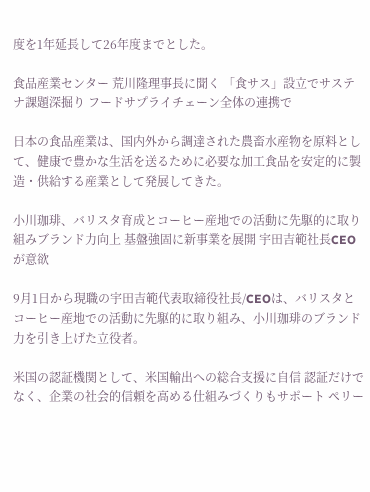度を1年延長して26年度までとした。

食品産業センター 荒川隆理事長に聞く 「食サス」設立でサステナ課題深掘り フードサプライチェーン全体の連携で

日本の食品産業は、国内外から調達された農畜水産物を原料として、健康で豊かな生活を送るために必要な加工食品を安定的に製造・供給する産業として発展してきた。

小川珈琲、バリスタ育成とコーヒー産地での活動に先駆的に取り組みブランド力向上 基盤強固に新事業を展開 宇田吉範社長CEOが意欲

9月1日から現職の宇田吉範代表取締役社長/CEOは、バリスタとコーヒー産地での活動に先駆的に取り組み、小川珈琲のブランド力を引き上げた立役者。

米国の認証機関として、米国輸出への総合支援に自信 認証だけでなく、企業の社会的信頼を高める仕組みづくりもサポート ペリー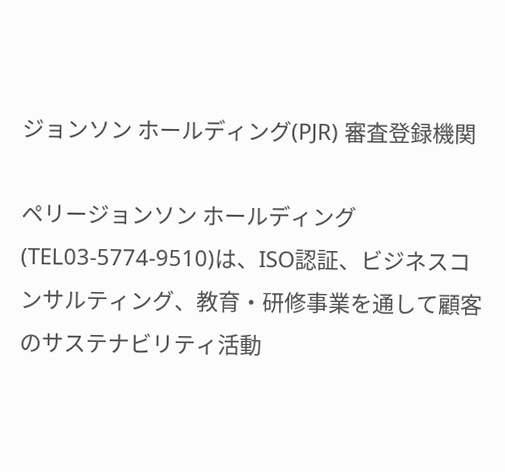ジョンソン ホールディング(PJR) 審査登録機関

ペリージョンソン ホールディング(TEL03-5774-9510)は、ISO認証、ビジネスコンサルティング、教育・研修事業を通して顧客のサステナビリティ活動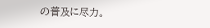の普及に尽力。